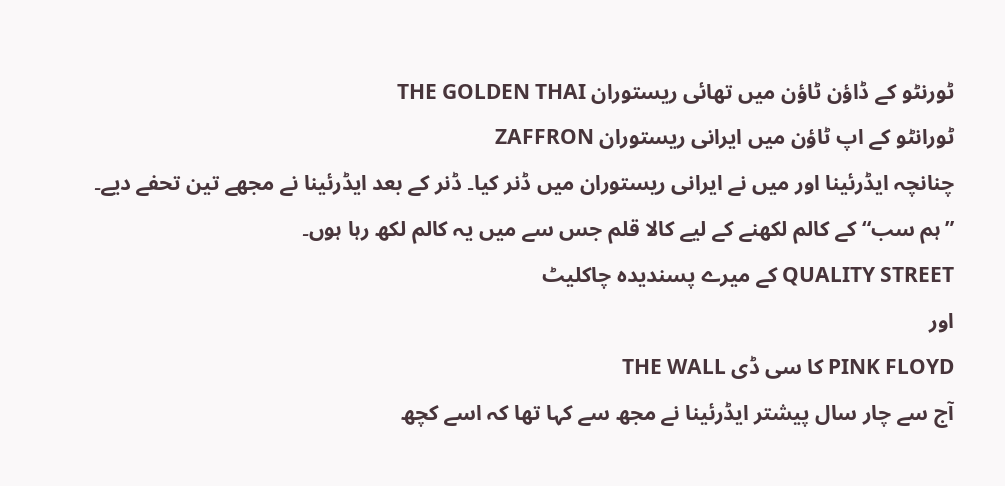ٹورنٹو کے ڈاؤن ٹاؤن میں تھائی ریستوران THE GOLDEN THAI
ٹورانٹو کے اپ ٹاؤن میں ایرانی ریستوران ZAFFRON
چنانچہ ایڈرئینا اور میں نے ایرانی ریستوران میں ڈنر کیا۔ ڈنر کے بعد ایڈرئینا نے مجھے تین تحفے دیے۔
”ہم سب“ کے کالم لکھنے کے لیے کالا قلم جس سے میں یہ کالم لکھ رہا ہوں۔
QUALITY STREET کے میرے پسندیدہ چاکلیٹ
اور
PINK FLOYD کا سی ڈی THE WALL
آج سے چار سال پیشتر ایڈرئینا نے مجھ سے کہا تھا کہ اسے کچھ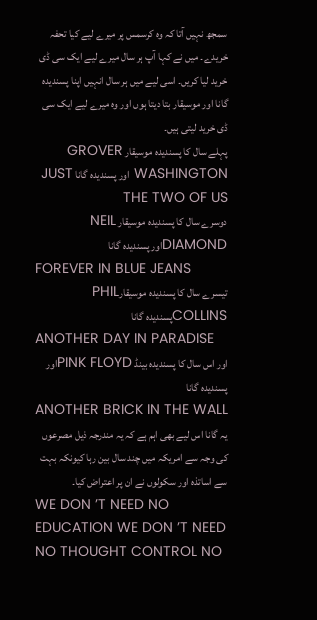سمجھ نہیں آتا کہ وہ کرسمس پر میرے لیے کیا تحفہ خریدے۔ میں نے کہا آپ ہر سال میرے لیے ایک سی ڈی خرید لیا کریں۔ اسی لیے میں ہر سال انہیں اپنا پسندیدہ گانا اور موسیقار بتا دیتا ہوں اور وہ میرے لیے ایک سی ڈی خرید لیتی ہیں۔
پہلے سال کا پسندیدہ موسیقار GROVER WASHINGTON اور پسندیدہ گانا JUST THE TWO OF US
دوسرے سال کا پسندیدہ موسیقار NEIL DIAMONDاور پسندیدہ گانا
FOREVER IN BLUE JEANS
تیسرے سال کا پسندیدہ موسیقارPHIL COLLINSپسندیدہ گانا
ANOTHER DAY IN PARADISE
اور اس سال کا پسندیدہ بینڈ PINK FLOYDاور پسندیدہ گانا
ANOTHER BRICK IN THE WALL
یہ گانا اس لیے بھی اہم ہے کہ یہ مندرجہ ذیل مصرعوں کی وجہ سے امریکہ میں چند سال بین رہا کیونکہ بہت سے اساتذہ اور سکولوں نے ان پر اعتراض کیا۔
WE DON ’T NEED NO EDUCATION WE DON ’T NEED NO THOUGHT CONTROL NO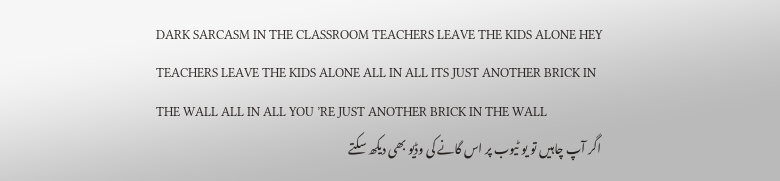DARK SARCASM IN THE CLASSROOM TEACHERS LEAVE THE KIDS ALONE HEY TEACHERS LEAVE THE KIDS ALONE ALL IN ALL ITS JUST ANOTHER BRICK IN THE WALL ALL IN ALL YOU ’RE JUST ANOTHER BRICK IN THE WALL
اگر آپ چاہیں تو یو ٹیوب پر اس گانے کی وڈیو بھی دیکھ سکتے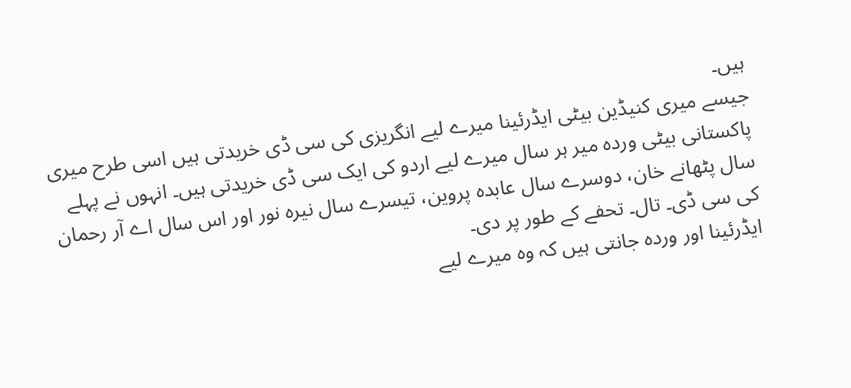ہیں۔
جیسے میری کنیڈین بیٹی ایڈرئینا میرے لیے انگریزی کی سی ڈی خریدتی ہیں اسی طرح میری پاکستانی بیٹی وردہ میر ہر سال میرے لیے اردو کی ایک سی ڈی خریدتی ہیں۔ انہوں نے پہلے سال پٹھانے خان، دوسرے سال عابدہ پروین، تیسرے سال نیرہ نور اور اس سال اے آر رحمان کی سی ڈی۔ تال۔ تحفے کے طور پر دی۔
ایڈرئینا اور وردہ جانتی ہیں کہ وہ میرے لیے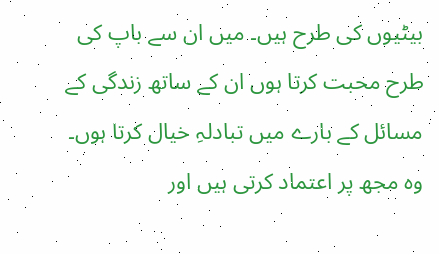بیٹیوں کی طرح ہیں۔ میں ان سے باپ کی طرح محبت کرتا ہوں ان کے ساتھ زندگی کے مسائل کے بارے میں تبادلہِ خیال کرتا ہوں۔ وہ مجھ پر اعتماد کرتی ہیں اور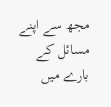مجھ سے اپنے مسائل کے بارے میں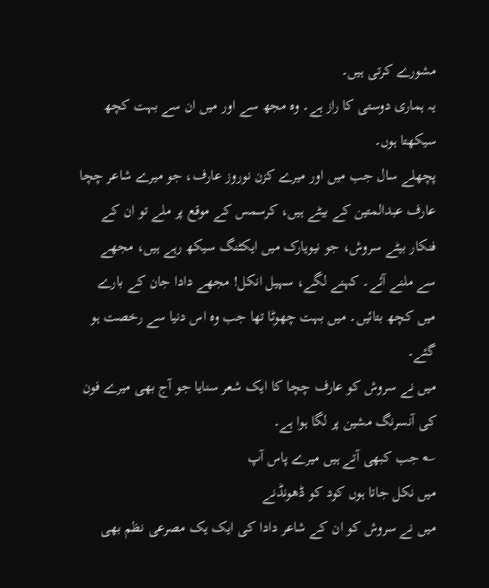مشورے کرتی ہیں۔
یہ ہماری دوستی کا راز ہے۔ وہ مجھ سے اور میں ان سے بہت کچھ سیکھتا ہوں۔
پچھلے سال جب میں اور میرے کزن نوروز عارف، جو میرے شاعر چچا عارف عبدالمتین کے بیٹے ہیں، کرسمس کے موقع پر ملے تو ان کے فنکار بیٹے سروش، جو نیویارک میں ایکٹنگ سیکھ رہے ہیں، مجھے سے ملنے آئے۔ کہنے لگے، سہیل انکل! مجھے دادا جان کے بارے میں کچھ بتائیں۔ میں بہت چھوٹا تھا جب وہ اس دنیا سے رخصت ہو گئے۔
میں نے سروش کو عارف چچا کا ایک شعر سنایا جو آج بھی میرے فون کی آنسرنگ مشین پر لگا ہوا ہے۔
؎ جب کبھی آتے ہیں میرے پاس آپ
میں نکل جاتا ہوں کود کو ڈھونڈنے
میں نے سروش کو ان کے شاعر دادا کی ایک یک مصرعی نظم بھی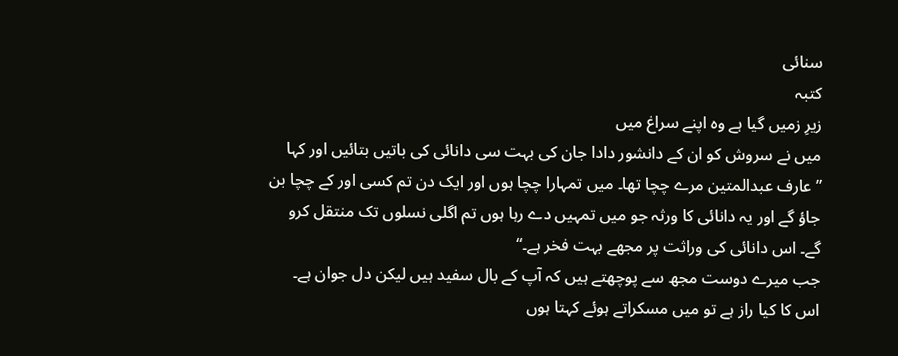سنائی
کتبہ
زیرِ زمیں گیا ہے وہ اپنے سراغ میں
میں نے سروش کو ان کے دانشور دادا جان کی بہت سی دانائی کی باتیں بتائیں اور کہا
”عارف عبدالمتین مرے چچا تھا۔ میں تمہارا چچا ہوں اور ایک دن تم کسی اور کے چچا بن جاؤ گے اور یہ دانائی کا ورثہ جو میں تمہیں دے رہا ہوں تم اگلی نسلوں تک منتقل کرو گے۔ اس دانائی کی وراثت پر مجھے بہت فخر ہے۔“
جب میرے دوست مجھ سے پوچھتے ہیں کہ آپ کے بال سفید ہیں لیکن دل جوان ہے۔ اس کا کیا راز ہے تو میں مسکراتے ہوئے کہتا ہوں